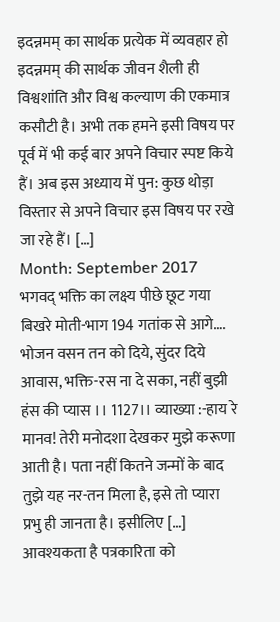इदन्नमम् का सार्थक प्रत्येक में व्यवहार हो इदन्नमम् की सार्थक जीवन शैली ही विश्वशांति और विश्व कल्याण की एकमात्र कसौटी है। अभी तक हमने इसी विषय पर पूर्व में भी कई बार अपने विचार स्पष्ट किये हैं। अब इस अध्याय में पुन: कुछ थोड़ा विस्तार से अपने विचार इस विषय पर रखे जा रहे हैं। […]
Month: September 2017
भगवद् भक्ति का लक्ष्य पीछे छूट गया
बिखरे मोती-भाग 194 गतांक से आगे…. भोजन वसन तन को दिये, सुंदर दिये आवास, भक्ति-रस ना दे सका, नहीं बुझी हंस की प्यास ।। 1127।। व्याख्या :-हाय रे मानव! तेरी मनोदशा देखकर मुझे करूणा आती है। पता नहीं कितने जन्मों के बाद तुझे यह नर-तन मिला है, इसे तो प्यारा प्रभु ही जानता है। इसीलिए […]
आवश्यकता है पत्रकारिता को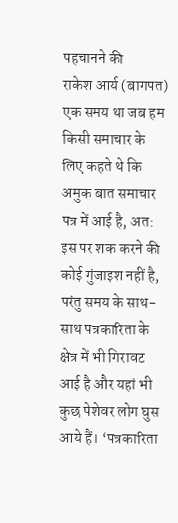पहचानने की
राकेश आर्य (बागपत) एक समय था जब हम किसी समाचार के लिए कहते थे कि अमुक बात समाचार पत्र में आई है, अत: इस पर शक करने की कोई गुंजाइश नहीं है, परंतु समय के साथ-साथ पत्रकारिता के क्षेत्र में भी गिरावट आई है और यहां भी कुछ पेशेवर लोग घुस आये हैं। ‘पत्रकारिता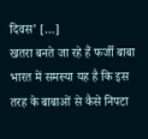दिवस’ […]
खतरा बनते जा रहे हैं फर्जी बाबा
भारत में समस्या यह है कि इस तरह के बाबाओं से कैसे निपटा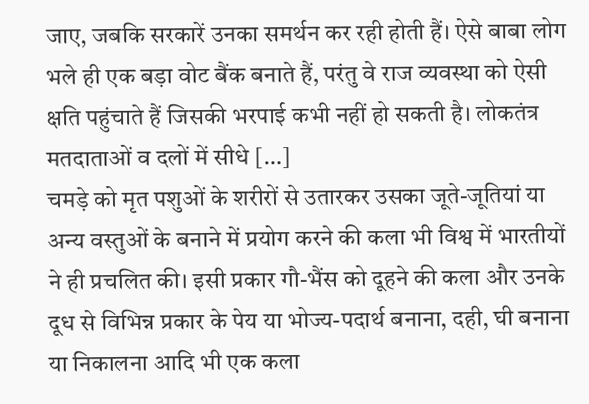जाए, जबकि सरकारें उनका समर्थन कर रही होती हैं। ऐसे बाबा लोग भले ही एक बड़ा वोट बैंक बनाते हैं, परंतु वे राज व्यवस्था को ऐसी क्षति पहुंचाते हैं जिसकी भरपाई कभी नहीं हो सकती है। लोकतंत्र मतदाताओं व दलों में सीधे […]
चमड़े को मृत पशुओं के शरीरों से उतारकर उसका जूते-जूतियां या अन्य वस्तुओं के बनाने में प्रयोग करने की कला भी विश्व में भारतीयों ने ही प्रचलित की। इसी प्रकार गौ-भैंस को दूहने की कला और उनके दूध से विभिन्न प्रकार के पेय या भोज्य-पदार्थ बनाना, दही, घी बनाना या निकालना आदि भी एक कला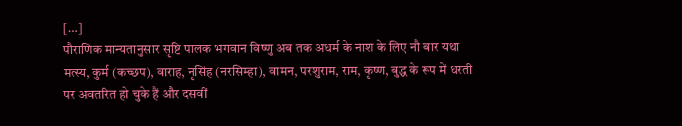[…]
पौराणिक मान्यतानुसार सृष्टि पालक भगवान विष्णु अब तक अधर्म के नाश के लिए नौ बार यथा मत्स्य, कुर्म (कच्छप), वाराह, नृसिंह (नरसिम्हा), वामन, परशुराम, राम, कृष्ण, बुद्ध के रूप में धरती पर अवतरित हो चुके हैं और दसवीं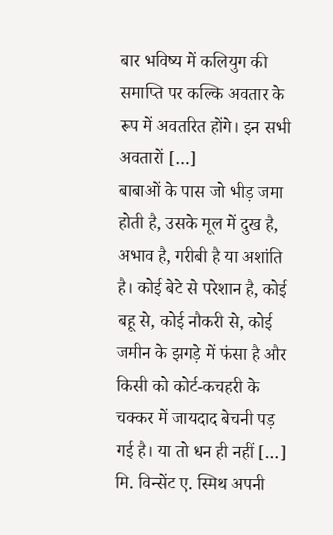बार भविष्य में कलियुग की समाप्ति पर कल्कि अवतार के रूप में अवतरित होंगे। इन सभी अवतारों […]
बाबाओं के पास जो भीड़ जमा होती है, उसके मूल में दुख है, अभाव है, गरीबी है या अशांति है। कोई बेटे से परेशान है, कोई बहू से, कोई नौकरी से, कोई जमीन के झगड़े में फंसा है और किसी को कोर्ट-कचहरी के चक्कर में जायदाद बेचनी पड़ गई है। या तो धन ही नहीं […]
मि. विन्सेंट ए. स्मिथ अपनी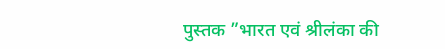पुस्तक ”भारत एवं श्रीलंका की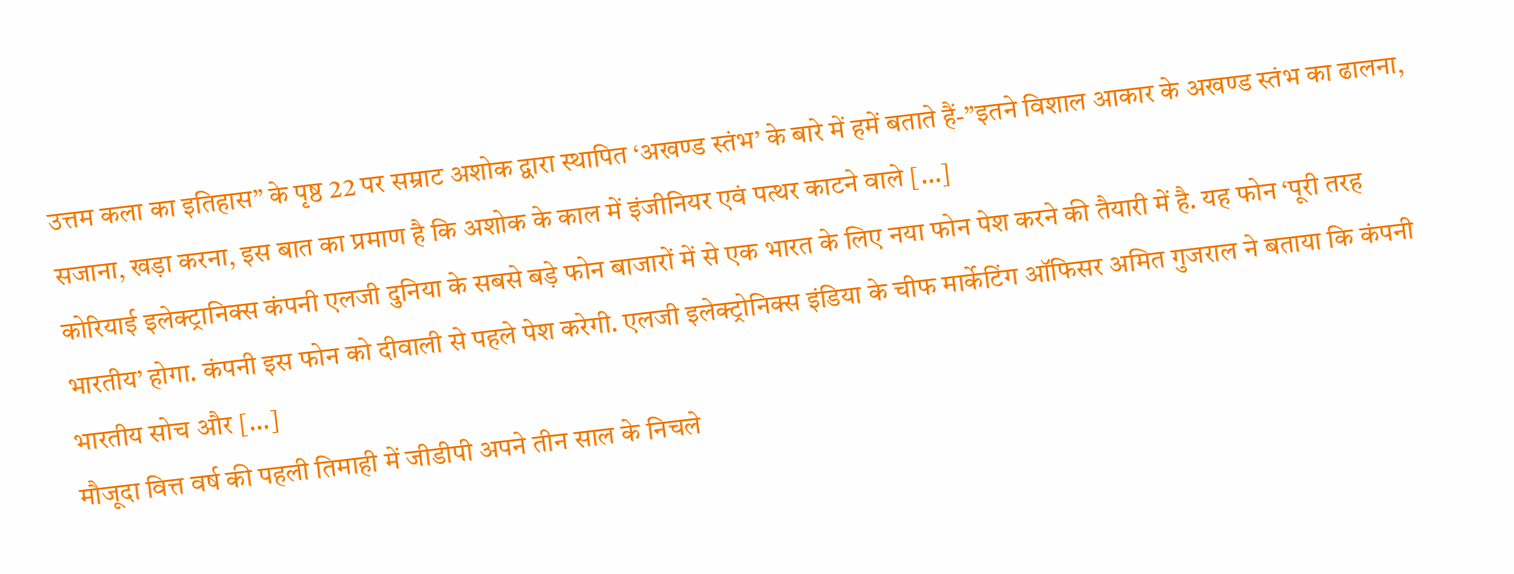उत्तम कला का इतिहास” के पृष्ठ 22 पर सम्राट अशोक द्वारा स्थापित ‘अखण्ड स्तंभ’ के बारे में हमें बताते हैं-”इतने विशाल आकार के अखण्ड स्तंभ का ढालना, सजाना, खड़ा करना, इस बात का प्रमाण है कि अशोक के काल में इंजीनियर एवं पत्थर काटने वाले […]
कोरियाई इलेक्ट्रानिक्स कंपनी एलजी दुनिया के सबसे बड़े फोन बाजारों में से एक भारत के लिए नया फोन पेश करने की तैयारी में है. यह फोन ‘पूरी तरह भारतीय’ होगा. कंपनी इस फोन को दीवाली से पहले पेश करेगी. एलजी इलेक्ट्रोनिक्स इंडिया के चीफ मार्केटिंग ऑफिसर अमित गुजराल ने बताया कि कंपनी भारतीय सोच और […]
मौजूदा वित्त वर्ष की पहली तिमाही में जीडीपी अपने तीन साल के निचले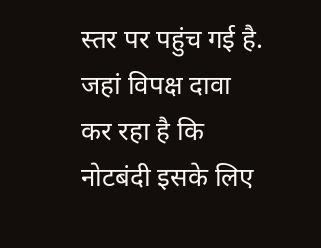स्तर पर पहुंच गई है. जहां विपक्ष दावा कर रहा है कि नोटबंदी इसके लिए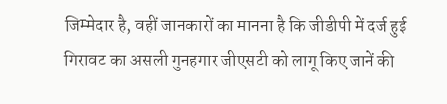जिम्मेदार है, वहीं जानकारों का मानना है कि जीडीपी में दर्ज हुई गिरावट का असली गुनहगार जीएसटी को लागू किए जानें की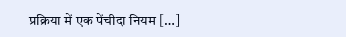प्रक्रिया में एक पेंचीदा नियम […]